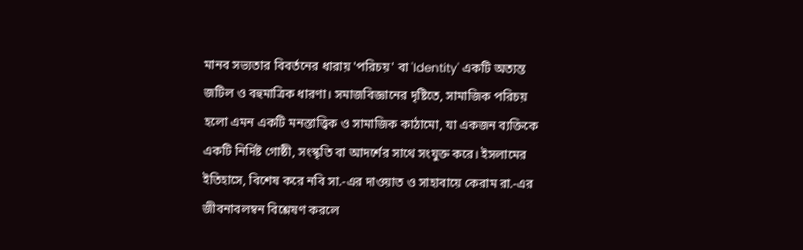মানব সভ্যতার বিবর্তনের ধারায় 'পরিচয়' বা 'Identity' একটি অত্যন্ত জটিল ও বহুমাত্রিক ধারণা। সমাজবিজ্ঞানের দৃষ্টিতে, সামাজিক পরিচয় হলো এমন একটি মনস্তাত্ত্বিক ও সামাজিক কাঠামো, যা একজন ব্যক্তিকে একটি নির্দিষ্ট গোষ্ঠী, সংস্কৃতি বা আদর্শের সাথে সংযুক্ত করে। ইসলামের ইতিহাসে, বিশেষ করে নবি সা.-এর দাওয়াত ও সাহাবায়ে কেরাম রা.-এর জীবনাবলম্বন বিশ্লেষণ করলে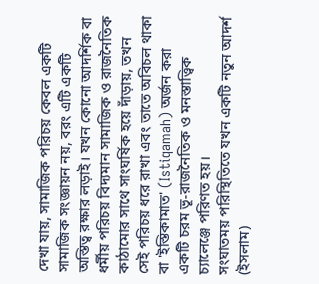দেখা যায়, সামাজিক পরিচয় কেবল একটি সামাজিক সংজ্ঞায়ন নয়, বরং এটি একটি অস্তিত্ব রক্ষার লড়াই। যখন কোনো আদর্শিক বা ধর্মীয় পরিচয় বিদ্যমান সামাজিক ও রাজনৈতিক কাঠামোর সাথে সাংঘর্ষিক হয়ে দাঁড়ায়, তখন সেই পরিচয় ধরে রাখা এবং তাতে অবিচল থাকা বা 'ইস্তিকামাত' (Istiqamah) অর্জন করা একটি চরম ভূ-রাজনৈতিক ও মনস্তাত্ত্বিক চ্যালেঞ্জে পরিণত হয়।
সংঘাতময় পরিস্থিতিতে যখন একটি নতুন আদর্শ (ইসলাম)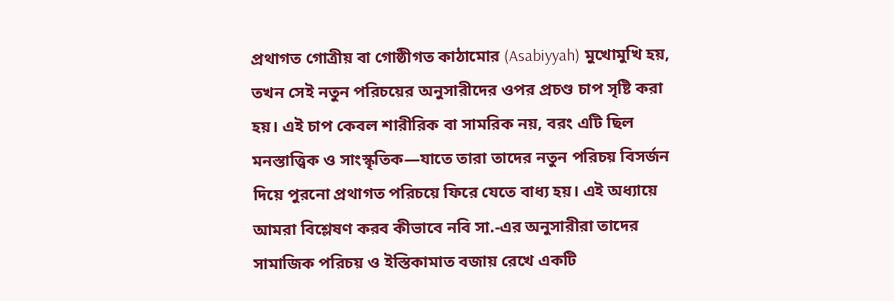প্রথাগত গোত্রীয় বা গোষ্ঠীগত কাঠামোর (Asabiyyah) মুখোমুখি হয়, তখন সেই নতুন পরিচয়ের অনুসারীদের ওপর প্রচণ্ড চাপ সৃষ্টি করা হয়। এই চাপ কেবল শারীরিক বা সামরিক নয়, বরং এটি ছিল মনস্তাত্ত্বিক ও সাংস্কৃতিক—যাতে তারা তাদের নতুন পরিচয় বিসর্জন দিয়ে পুরনো প্রথাগত পরিচয়ে ফিরে যেতে বাধ্য হয়। এই অধ্যায়ে আমরা বিশ্লেষণ করব কীভাবে নবি সা.-এর অনুসারীরা তাদের সামাজিক পরিচয় ও ইস্তিকামাত বজায় রেখে একটি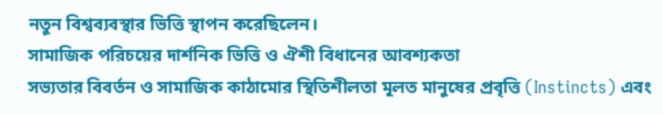নতুন বিশ্বব্যবস্থার ভিত্তি স্থাপন করেছিলেন।
সামাজিক পরিচয়ের দার্শনিক ভিত্তি ও ঐশী বিধানের আবশ্যকতা
সভ্যতার বিবর্তন ও সামাজিক কাঠামোর স্থিতিশীলতা মূলত মানুষের প্রবৃত্তি (Instincts) এবং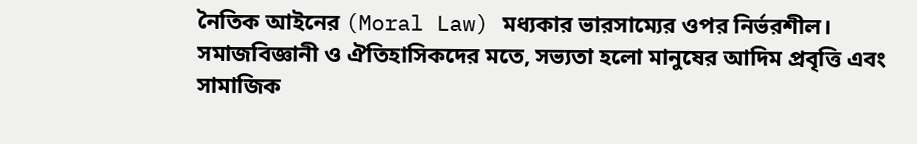নৈতিক আইনের (Moral Law) মধ্যকার ভারসাম্যের ওপর নির্ভরশীল। সমাজবিজ্ঞানী ও ঐতিহাসিকদের মতে, সভ্যতা হলো মানুষের আদিম প্রবৃত্তি এবং সামাজিক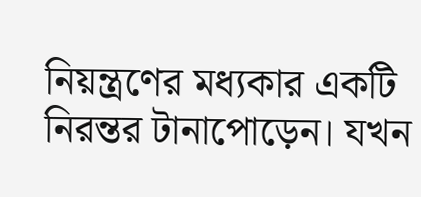নিয়ন্ত্রণের মধ্যকার একটি নিরন্তর টানাপোড়েন। যখন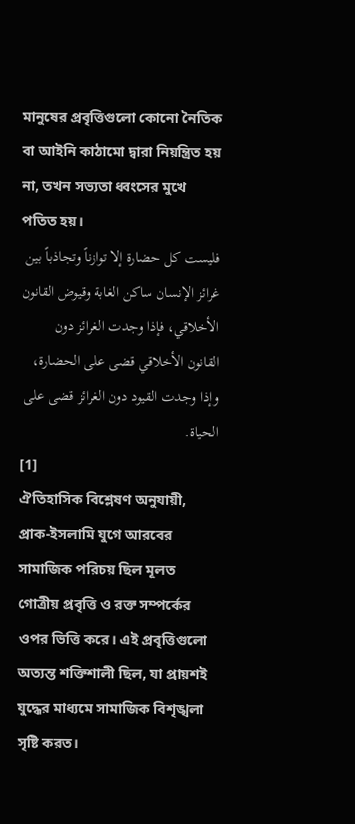মানুষের প্রবৃত্তিগুলো কোনো নৈতিক বা আইনি কাঠামো দ্বারা নিয়ন্ত্রিত হয় না, তখন সভ্যতা ধ্বংসের মুখে পতিত হয়।
فليست كل حضارة إلا توازناً وتجاذباً بين غرائز الإنسان ساكن الغابة وقيوض القانون الأخلاقي، فإذا وجدت الغرائز دون القانون الأخلاقي قضى على الحضارة، وإذا وجدت القيود دون الغرائز قضى على الحياة.
[1]
ঐতিহাসিক বিশ্লেষণ অনুযায়ী, প্রাক-ইসলামি যুগে আরবের সামাজিক পরিচয় ছিল মূলত গোত্রীয় প্রবৃত্তি ও রক্ত সম্পর্কের ওপর ভিত্তি করে। এই প্রবৃত্তিগুলো অত্যন্ত শক্তিশালী ছিল, যা প্রায়শই যুদ্ধের মাধ্যমে সামাজিক বিশৃঙ্খলা সৃষ্টি করত।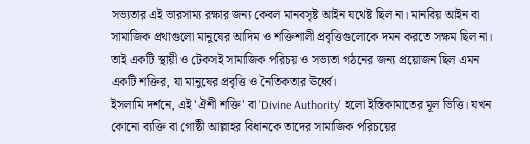সভ্যতার এই ভারসাম্য রক্ষার জন্য কেবল মানবসৃষ্ট আইন যথেষ্ট ছিল না। মানবিয় আইন বা সামাজিক প্রথাগুলো মানুষের আদিম ও শক্তিশালী প্রবৃত্তিগুলোকে দমন করতে সক্ষম ছিল না। তাই একটি স্থায়ী ও টেকসই সামাজিক পরিচয় ও সভ্যতা গঠনের জন্য প্রয়োজন ছিল এমন একটি শক্তির, যা মানুষের প্রবৃত্তি ও নৈতিকতার ঊর্ধ্বে।
ইসলামি দর্শনে, এই 'ঐশী শক্তি' বা 'Divine Authority' হলো ইস্তিকামাতের মূল ভিত্তি। যখন কোনো ব্যক্তি বা গোষ্ঠী আল্লাহর বিধানকে তাদের সামাজিক পরিচয়ের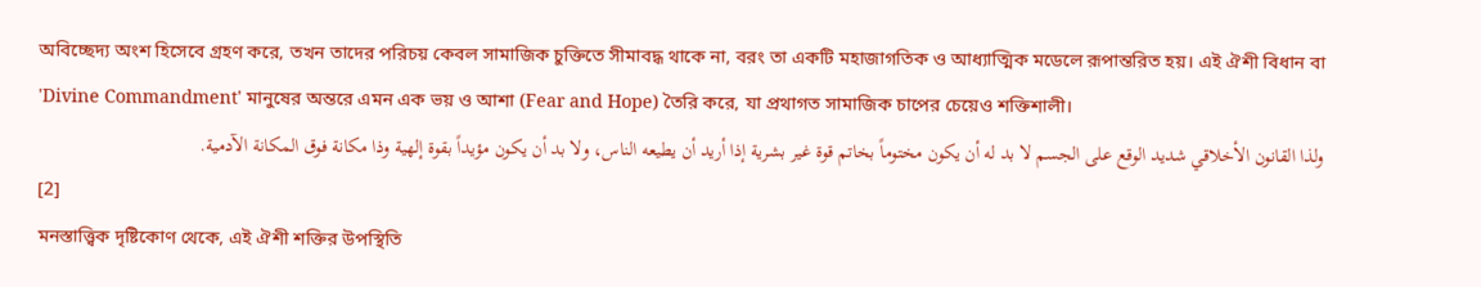অবিচ্ছেদ্য অংশ হিসেবে গ্রহণ করে, তখন তাদের পরিচয় কেবল সামাজিক চুক্তিতে সীমাবদ্ধ থাকে না, বরং তা একটি মহাজাগতিক ও আধ্যাত্মিক মডেলে রূপান্তরিত হয়। এই ঐশী বিধান বা 'Divine Commandment' মানুষের অন্তরে এমন এক ভয় ও আশা (Fear and Hope) তৈরি করে, যা প্রথাগত সামাজিক চাপের চেয়েও শক্তিশালী।
ولذا القانون الأخلاقي شديد الوقع على الجسم لا بد له أن يكون مختوماً بخاتم قوة غير بشرية إذا أريد أن يطيعه الناس، ولا بد أن يكون مؤيداً بقوة إلهية وذا مكانة فوق المكانة الآدمية.
[2]
মনস্তাত্ত্বিক দৃষ্টিকোণ থেকে, এই ঐশী শক্তির উপস্থিতি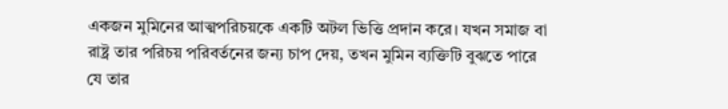একজন মুমিনের আত্মপরিচয়কে একটি অটল ভিত্তি প্রদান করে। যখন সমাজ বা রাষ্ট্র তার পরিচয় পরিবর্তনের জন্য চাপ দেয়, তখন মুমিন ব্যক্তিটি বুঝতে পারে যে তার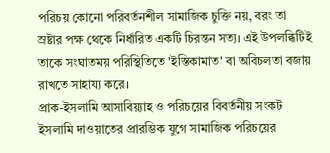পরিচয় কোনো পরিবর্তনশীল সামাজিক চুক্তি নয়, বরং তা স্রষ্টার পক্ষ থেকে নির্ধারিত একটি চিরন্তন সত্য। এই উপলব্ধিটিই তাকে সংঘাতময় পরিস্থিতিতে 'ইস্তিকামাত' বা অবিচলতা বজায় রাখতে সাহায্য করে।
প্রাক-ইসলামি আসাবিয়্যাহ ও পরিচয়ের বিবর্তনীয় সংকট
ইসলামি দাওয়াতের প্রারম্ভিক যুগে সামাজিক পরিচয়ের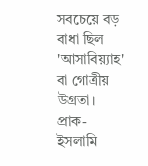সবচেয়ে বড় বাধা ছিল 'আসাবিয়্যাহ' বা গোত্রীয় উগ্রতা। প্রাক-ইসলামি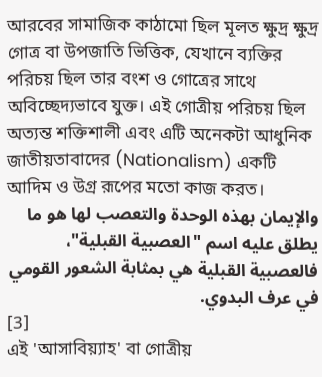আরবের সামাজিক কাঠামো ছিল মূলত ক্ষুদ্র ক্ষুদ্র গোত্র বা উপজাতি ভিত্তিক, যেখানে ব্যক্তির পরিচয় ছিল তার বংশ ও গোত্রের সাথে অবিচ্ছেদ্যভাবে যুক্ত। এই গোত্রীয় পরিচয় ছিল অত্যন্ত শক্তিশালী এবং এটি অনেকটা আধুনিক জাতীয়তাবাদের (Nationalism) একটি আদিম ও উগ্র রূপের মতো কাজ করত।
والإيمان بهذه الوحدة والتعصب لها هو ما يطلق عليه اسم "العصبية القبلية"، فالعصبية القبلية هي بمثابة الشعور القومي في عرف البدوي.
[3]
এই 'আসাবিয়্যাহ' বা গোত্রীয়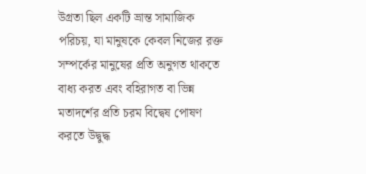উগ্রতা ছিল একটি ভ্রান্ত সামাজিক পরিচয়, যা মানুষকে কেবল নিজের রক্ত সম্পর্কের মানুষের প্রতি অনুগত থাকতে বাধ্য করত এবং বহিরাগত বা ভিন্ন মতাদর্শের প্রতি চরম বিদ্বেষ পোষণ করতে উদ্বুদ্ধ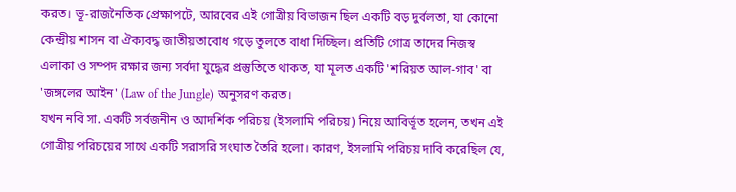করত। ভূ-রাজনৈতিক প্রেক্ষাপটে, আরবের এই গোত্রীয় বিভাজন ছিল একটি বড় দুর্বলতা, যা কোনো কেন্দ্রীয় শাসন বা ঐক্যবদ্ধ জাতীয়তাবোধ গড়ে তুলতে বাধা দিচ্ছিল। প্রতিটি গোত্র তাদের নিজস্ব এলাকা ও সম্পদ রক্ষার জন্য সর্বদা যুদ্ধের প্রস্তুতিতে থাকত, যা মূলত একটি 'শরিয়ত আল-গাব' বা 'জঙ্গলের আইন' (Law of the Jungle) অনুসরণ করত।
যখন নবি সা. একটি সর্বজনীন ও আদর্শিক পরিচয় (ইসলামি পরিচয়) নিয়ে আবির্ভূত হলেন, তখন এই গোত্রীয় পরিচয়ের সাথে একটি সরাসরি সংঘাত তৈরি হলো। কারণ, ইসলামি পরিচয় দাবি করেছিল যে,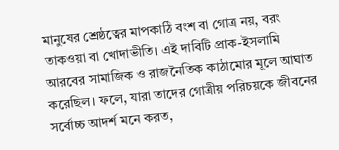মানুষের শ্রেষ্ঠত্বের মাপকাঠি বংশ বা গোত্র নয়, বরং তাকওয়া বা খোদাভীতি। এই দাবিটি প্রাক-ইসলামি আরবের সামাজিক ও রাজনৈতিক কাঠামোর মূলে আঘাত করেছিল। ফলে, যারা তাদের গোত্রীয় পরিচয়কে জীবনের সর্বোচ্চ আদর্শ মনে করত,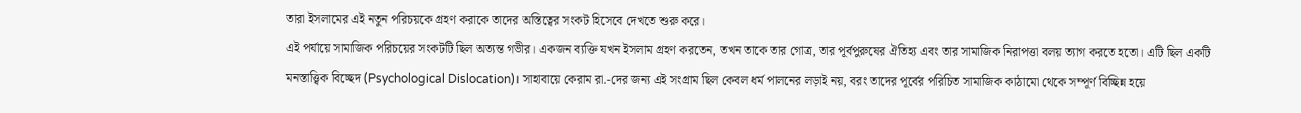তারা ইসলামের এই নতুন পরিচয়কে গ্রহণ করাকে তাদের অস্তিত্বের সংকট হিসেবে দেখতে শুরু করে।
এই পর্যায়ে সামাজিক পরিচয়ের সংকটটি ছিল অত্যন্ত গভীর। একজন ব্যক্তি যখন ইসলাম গ্রহণ করতেন, তখন তাকে তার গোত্র, তার পূর্বপুরুষের ঐতিহ্য এবং তার সামাজিক নিরাপত্তা বলয় ত্যাগ করতে হতো। এটি ছিল একটি মনস্তাত্ত্বিক বিচ্ছেদ (Psychological Dislocation)। সাহাবায়ে কেরাম রা.-দের জন্য এই সংগ্রাম ছিল কেবল ধর্ম পালনের লড়াই নয়, বরং তাদের পূর্বের পরিচিত সামাজিক কাঠামো থেকে সম্পূর্ণ বিচ্ছিন্ন হয়ে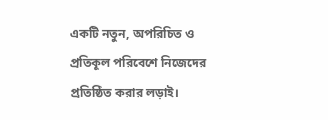একটি নতুন, অপরিচিত ও প্রতিকূল পরিবেশে নিজেদের প্রতিষ্ঠিত করার লড়াই।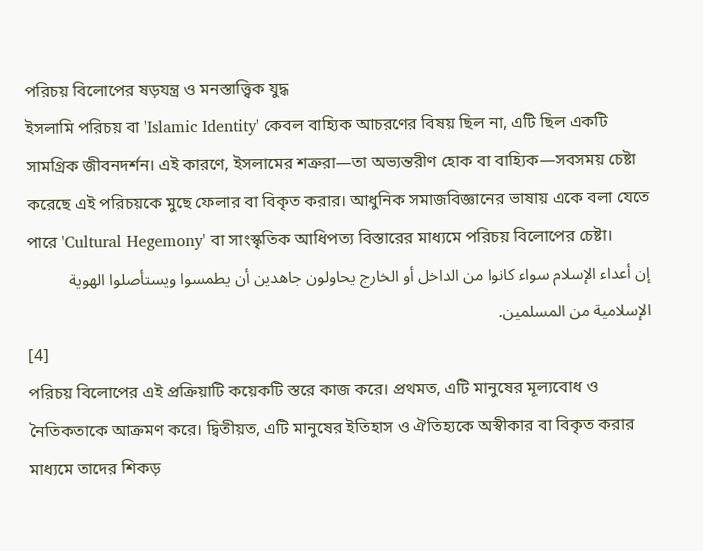পরিচয় বিলোপের ষড়যন্ত্র ও মনস্তাত্ত্বিক যুদ্ধ
ইসলামি পরিচয় বা 'Islamic Identity' কেবল বাহ্যিক আচরণের বিষয় ছিল না, এটি ছিল একটি সামগ্রিক জীবনদর্শন। এই কারণে, ইসলামের শত্রুরা—তা অভ্যন্তরীণ হোক বা বাহ্যিক—সবসময় চেষ্টা করেছে এই পরিচয়কে মুছে ফেলার বা বিকৃত করার। আধুনিক সমাজবিজ্ঞানের ভাষায় একে বলা যেতে পারে 'Cultural Hegemony' বা সাংস্কৃতিক আধিপত্য বিস্তারের মাধ্যমে পরিচয় বিলোপের চেষ্টা।
إن أعداء الإسلام سواء كانوا من الداخل أو الخارج يحاولون جاهدين أن يطمسوا ويستأصلوا الهوية الإسلامية من المسلمين.
[4]
পরিচয় বিলোপের এই প্রক্রিয়াটি কয়েকটি স্তরে কাজ করে। প্রথমত, এটি মানুষের মূল্যবোধ ও নৈতিকতাকে আক্রমণ করে। দ্বিতীয়ত, এটি মানুষের ইতিহাস ও ঐতিহ্যকে অস্বীকার বা বিকৃত করার মাধ্যমে তাদের শিকড়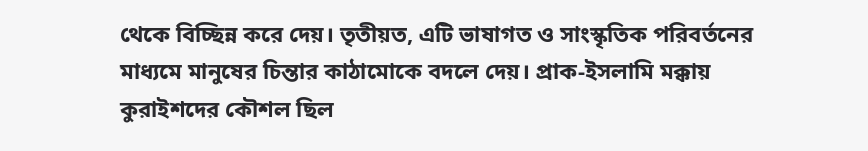থেকে বিচ্ছিন্ন করে দেয়। তৃতীয়ত, এটি ভাষাগত ও সাংস্কৃতিক পরিবর্তনের মাধ্যমে মানুষের চিন্তার কাঠামোকে বদলে দেয়। প্রাক-ইসলামি মক্কায় কুরাইশদের কৌশল ছিল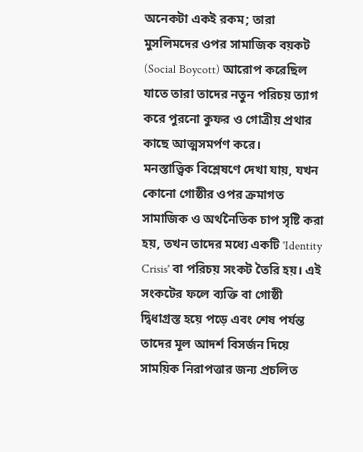অনেকটা একই রকম; তারা মুসলিমদের ওপর সামাজিক বয়কট (Social Boycott) আরোপ করেছিল যাতে তারা তাদের নতুন পরিচয় ত্যাগ করে পুরনো কুফর ও গোত্রীয় প্রথার কাছে আত্মসমর্পণ করে।
মনস্তাত্ত্বিক বিশ্লেষণে দেখা যায়, যখন কোনো গোষ্ঠীর ওপর ক্রমাগত সামাজিক ও অর্থনৈতিক চাপ সৃষ্টি করা হয়, তখন তাদের মধ্যে একটি 'Identity Crisis' বা পরিচয় সংকট তৈরি হয়। এই সংকটের ফলে ব্যক্তি বা গোষ্ঠী দ্বিধাগ্রস্ত হয়ে পড়ে এবং শেষ পর্যন্ত তাদের মূল আদর্শ বিসর্জন দিয়ে সাময়িক নিরাপত্তার জন্য প্রচলিত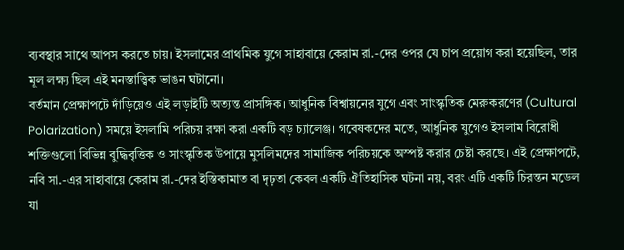ব্যবস্থার সাথে আপস করতে চায়। ইসলামের প্রাথমিক যুগে সাহাবায়ে কেরাম রা.-দের ওপর যে চাপ প্রয়োগ করা হয়েছিল, তার মূল লক্ষ্য ছিল এই মনস্তাত্ত্বিক ভাঙন ঘটানো।
বর্তমান প্রেক্ষাপটে দাঁড়িয়েও এই লড়াইটি অত্যন্ত প্রাসঙ্গিক। আধুনিক বিশ্বায়নের যুগে এবং সাংস্কৃতিক মেরুকরণের (Cultural Polarization) সময়ে ইসলামি পরিচয় রক্ষা করা একটি বড় চ্যালেঞ্জ। গবেষকদের মতে, আধুনিক যুগেও ইসলাম বিরোধী শক্তিগুলো বিভিন্ন বুদ্ধিবৃত্তিক ও সাংস্কৃতিক উপায়ে মুসলিমদের সামাজিক পরিচয়কে অস্পষ্ট করার চেষ্টা করছে। এই প্রেক্ষাপটে, নবি সা.-এর সাহাবায়ে কেরাম রা.-দের ইস্তিকামাত বা দৃঢ়তা কেবল একটি ঐতিহাসিক ঘটনা নয়, বরং এটি একটি চিরন্তন মডেল যা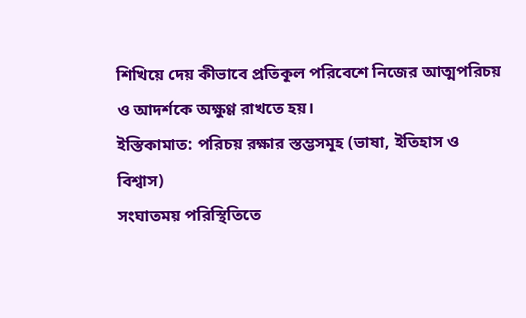শিখিয়ে দেয় কীভাবে প্রতিকূল পরিবেশে নিজের আত্মপরিচয় ও আদর্শকে অক্ষুণ্ণ রাখতে হয়।
ইস্তিকামাত: পরিচয় রক্ষার স্তম্ভসমূহ (ভাষা, ইতিহাস ও বিশ্বাস)
সংঘাতময় পরিস্থিতিতে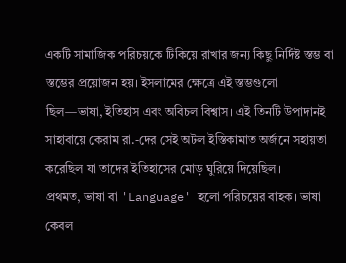একটি সামাজিক পরিচয়কে টিকিয়ে রাখার জন্য কিছু নির্দিষ্ট স্তম্ভ বা স্তম্ভের প্রয়োজন হয়। ইসলামের ক্ষেত্রে এই স্তম্ভগুলো ছিল—ভাষা, ইতিহাস এবং অবিচল বিশ্বাস। এই তিনটি উপাদানই সাহাবায়ে কেরাম রা.-দের সেই অটল ইস্তিকামাত অর্জনে সহায়তা করেছিল যা তাদের ইতিহাসের মোড় ঘুরিয়ে দিয়েছিল।
প্রথমত, ভাষা বা 'Language' হলো পরিচয়ের বাহক। ভাষা কেবল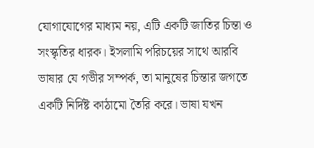যোগাযোগের মাধ্যম নয়, এটি একটি জাতির চিন্তা ও সংস্কৃতির ধারক। ইসলামি পরিচয়ের সাথে আরবি ভাষার যে গভীর সম্পর্ক, তা মানুষের চিন্তার জগতে একটি নির্দিষ্ট কাঠামো তৈরি করে। ভাষা যখন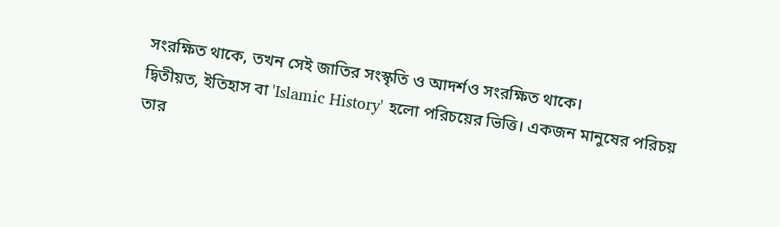সংরক্ষিত থাকে, তখন সেই জাতির সংস্কৃতি ও আদর্শও সংরক্ষিত থাকে।
দ্বিতীয়ত, ইতিহাস বা 'Islamic History' হলো পরিচয়ের ভিত্তি। একজন মানুষের পরিচয় তার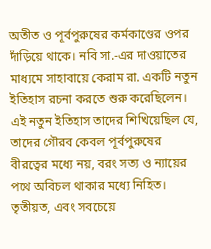অতীত ও পূর্বপুরুষের কর্মকাণ্ডের ওপর দাঁড়িয়ে থাকে। নবি সা.-এর দাওয়াতের মাধ্যমে সাহাবায়ে কেরাম রা. একটি নতুন ইতিহাস রচনা করতে শুরু করেছিলেন। এই নতুন ইতিহাস তাদের শিখিয়েছিল যে, তাদের গৌরব কেবল পূর্বপুরুষের বীরত্বের মধ্যে নয়, বরং সত্য ও ন্যায়ের পথে অবিচল থাকার মধ্যে নিহিত।
তৃতীয়ত, এবং সবচেয়ে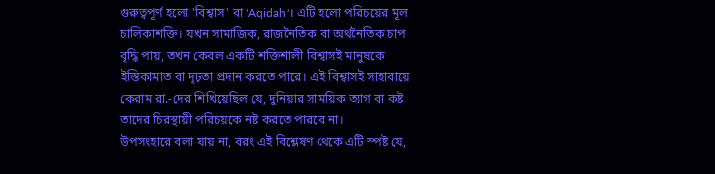গুরুত্বপূর্ণ হলো 'বিশ্বাস' বা 'Aqidah'। এটি হলো পরিচয়ের মূল চালিকাশক্তি। যখন সামাজিক, রাজনৈতিক বা অর্থনৈতিক চাপ বৃদ্ধি পায়, তখন কেবল একটি শক্তিশালী বিশ্বাসই মানুষকে ইস্তিকামাত বা দৃঢ়তা প্রদান করতে পারে। এই বিশ্বাসই সাহাবায়ে কেরাম রা.-দের শিখিয়েছিল যে, দুনিয়ার সাময়িক ত্যাগ বা কষ্ট তাদের চিরস্থায়ী পরিচয়কে নষ্ট করতে পারবে না।
উপসংহারে বলা যায় না, বরং এই বিশ্লেষণ থেকে এটি স্পষ্ট যে,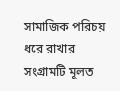সামাজিক পরিচয় ধরে রাখার সংগ্রামটি মূলত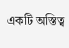একটি অস্তিত্ব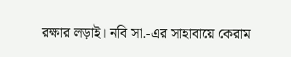রক্ষার লড়াই। নবি সা.-এর সাহাবায়ে কেরাম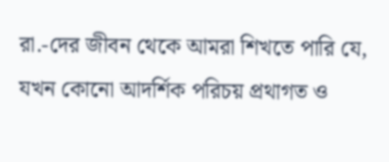রা.-দের জীবন থেকে আমরা শিখতে পারি যে, যখন কোনো আদর্শিক পরিচয় প্রথাগত ও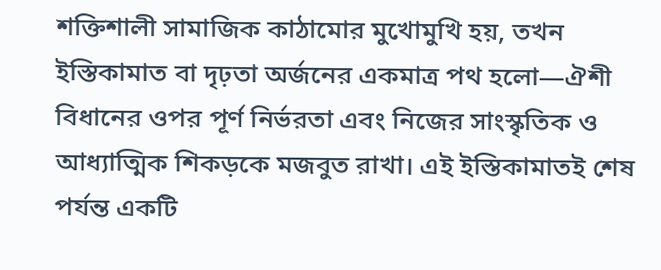শক্তিশালী সামাজিক কাঠামোর মুখোমুখি হয়, তখন ইস্তিকামাত বা দৃঢ়তা অর্জনের একমাত্র পথ হলো—ঐশী বিধানের ওপর পূর্ণ নির্ভরতা এবং নিজের সাংস্কৃতিক ও আধ্যাত্মিক শিকড়কে মজবুত রাখা। এই ইস্তিকামাতই শেষ পর্যন্ত একটি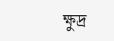ক্ষুদ্র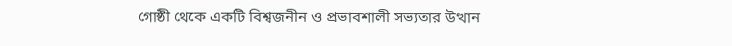গোষ্ঠী থেকে একটি বিশ্বজনীন ও প্রভাবশালী সভ্যতার উত্থান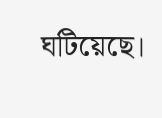ঘটিয়েছে।